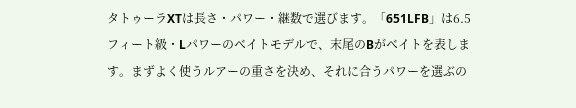タトゥーラXTは長さ・パワー・継数で選びます。「651LFB」は6.5フィート級・Lパワーのベイトモデルで、末尾のBがベイトを表します。まずよく使うルアーの重さを決め、それに合うパワーを選ぶの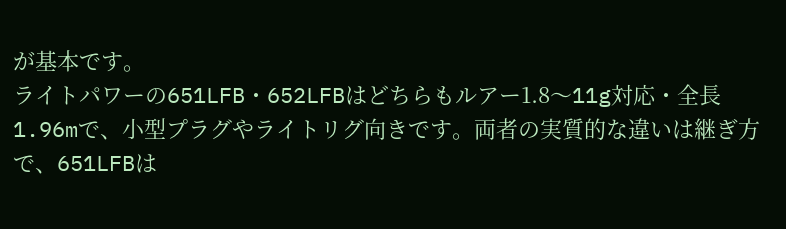が基本です。
ライトパワーの651LFB・652LFBはどちらもルアー1.8〜11g対応・全長1.96mで、小型プラグやライトリグ向きです。両者の実質的な違いは継ぎ方で、651LFBは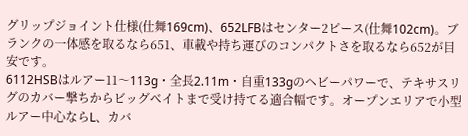グリップジョイント仕様(仕舞169cm)、652LFBはセンター2ピース(仕舞102cm)。ブランクの一体感を取るなら651、車載や持ち運びのコンパクトさを取るなら652が目安です。
6112HSBはルアー11〜113g・全長2.11m・自重133gのヘビーパワーで、テキサスリグのカバー撃ちからビッグベイトまで受け持てる適合幅です。オープンエリアで小型ルアー中心ならL、カバ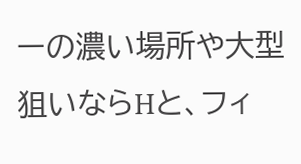ーの濃い場所や大型狙いならHと、フィ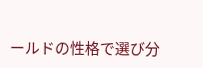ールドの性格で選び分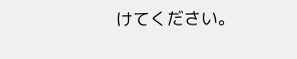けてください。